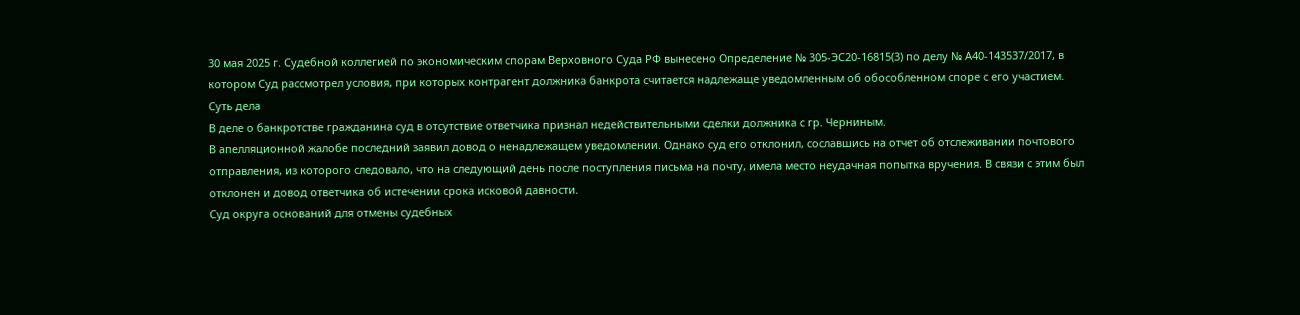30 мая 2025 г. Судебной коллегией по экономическим спорам Верховного Суда РФ вынесено Определение № 305-ЭС20-16815(3) по делу № А40-143537/2017, в котором Суд рассмотрел условия, при которых контрагент должника банкрота считается надлежаще уведомленным об обособленном споре с его участием.
Суть дела
В деле о банкротстве гражданина суд в отсутствие ответчика признал недействительными сделки должника с гр. Черниным.
В апелляционной жалобе последний заявил довод о ненадлежащем уведомлении. Однако суд его отклонил, сославшись на отчет об отслеживании почтового отправления, из которого следовало, что на следующий день после поступления письма на почту, имела место неудачная попытка вручения. В связи с этим был отклонен и довод ответчика об истечении срока исковой давности.
Суд округа оснований для отмены судебных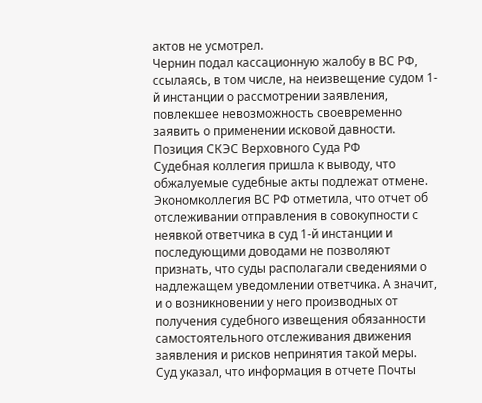актов не усмотрел.
Чернин подал кассационную жалобу в ВС РФ, ссылаясь, в том числе, на неизвещение судом 1-й инстанции о рассмотрении заявления, повлекшее невозможность своевременно заявить о применении исковой давности.
Позиция СКЭС Верховного Суда РФ
Судебная коллегия пришла к выводу, что обжалуемые судебные акты подлежат отмене.
Экономколлегия ВС РФ отметила, что отчет об отслеживании отправления в совокупности с неявкой ответчика в суд 1-й инстанции и последующими доводами не позволяют признать, что суды располагали сведениями о надлежащем уведомлении ответчика. А значит, и о возникновении у него производных от получения судебного извещения обязанности самостоятельного отслеживания движения заявления и рисков непринятия такой меры.
Суд указал, что информация в отчете Почты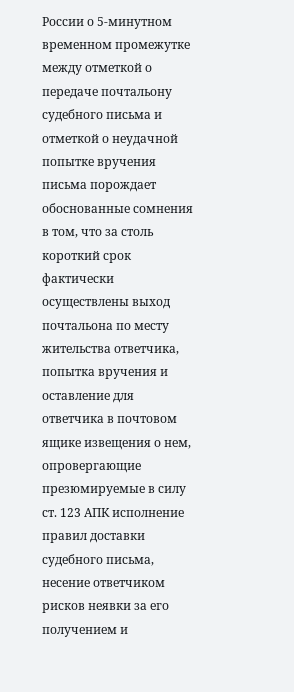России о 5-минутном временном промежутке между отметкой о передаче почтальону судебного письма и отметкой о неудачной попытке вручения письма порождает обоснованные сомнения в том, что за столь короткий срок фактически осуществлены выход почтальона по месту жительства ответчика, попытка вручения и оставление для ответчика в почтовом ящике извещения о нем, опровергающие презюмируемые в силу ст. 123 АПК исполнение правил доставки судебного письма, несение ответчиком рисков неявки за его получением и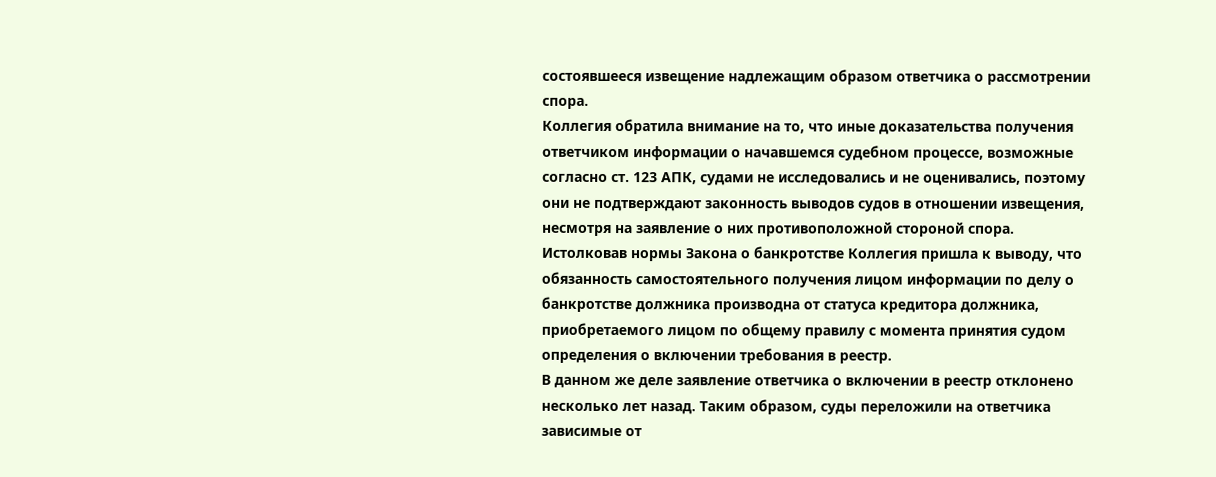состоявшееся извещение надлежащим образом ответчика о рассмотрении спора.
Коллегия обратила внимание на то, что иные доказательства получения ответчиком информации о начавшемся судебном процессе, возможные согласно ст. 123 АПК, судами не исследовались и не оценивались, поэтому они не подтверждают законность выводов судов в отношении извещения, несмотря на заявление о них противоположной стороной спора.
Истолковав нормы Закона о банкротстве Коллегия пришла к выводу, что обязанность самостоятельного получения лицом информации по делу о банкротстве должника производна от статуса кредитора должника, приобретаемого лицом по общему правилу с момента принятия судом определения о включении требования в реестр.
В данном же деле заявление ответчика о включении в реестр отклонено несколько лет назад. Таким образом, суды переложили на ответчика зависимые от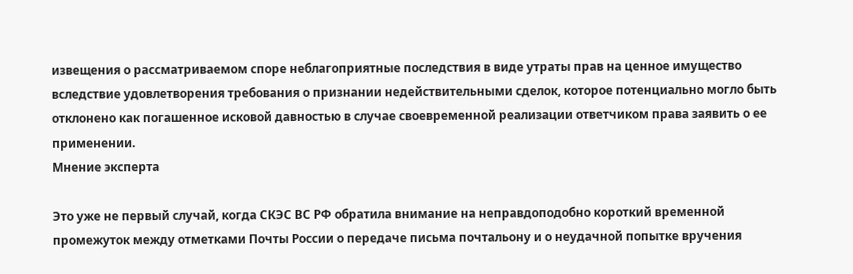извещения о рассматриваемом споре неблагоприятные последствия в виде утраты прав на ценное имущество вследствие удовлетворения требования о признании недействительными сделок, которое потенциально могло быть отклонено как погашенное исковой давностью в случае своевременной реализации ответчиком права заявить о ее применении.
Мнение эксперта

Это уже не первый случай, когда СКЭС ВС РФ обратила внимание на неправдоподобно короткий временной промежуток между отметками Почты России о передаче письма почтальону и о неудачной попытке вручения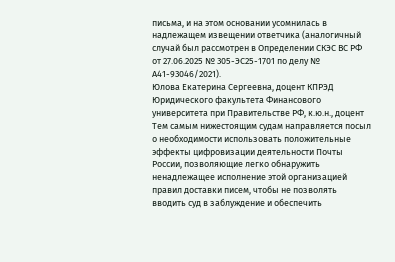письма, и на этом основании усомнилась в надлежащем извещении ответчика (аналогичный случай был рассмотрен в Определении СКЭС ВС РФ от 27.06.2025 № 305-ЭС25-1701 по делу № А41-93046/2021).
Юлова Екатерина Сергеевна, доцент КПРЭД Юридического факультета Финансового университета при Правительстве РФ, к.ю.н., доцент
Тем самым нижестоящим судам направляется посыл о необходимости использовать положительные эффекты цифровизации деятельности Почты России, позволяющие легко обнаружить ненадлежащее исполнение этой организацией правил доставки писем, чтобы не позволять вводить суд в заблуждение и обеспечить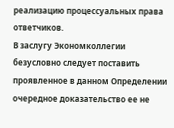реализацию процессуальных права ответчиков.
В заслугу Экономколлегии безусловно следует поставить проявленное в данном Определении очередное доказательство ее не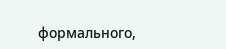формального,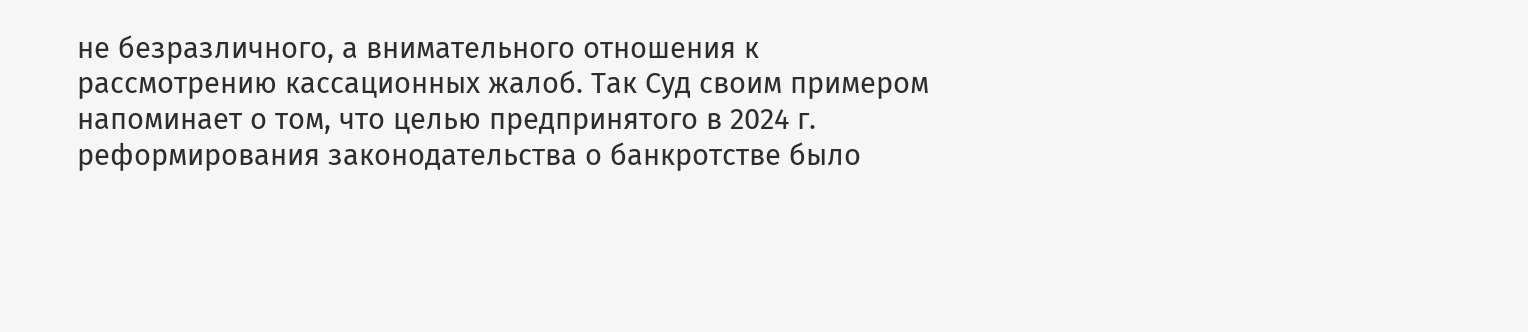не безразличного, а внимательного отношения к рассмотрению кассационных жалоб. Так Суд своим примером напоминает о том, что целью предпринятого в 2024 г. реформирования законодательства о банкротстве было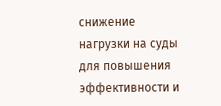снижение нагрузки на суды для повышения эффективности и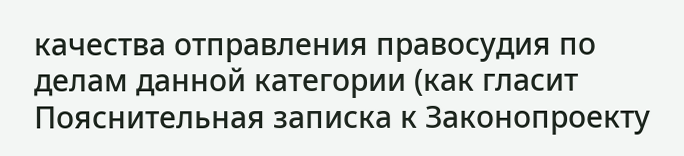качества отправления правосудия по делам данной категории (как гласит Пояснительная записка к Законопроекту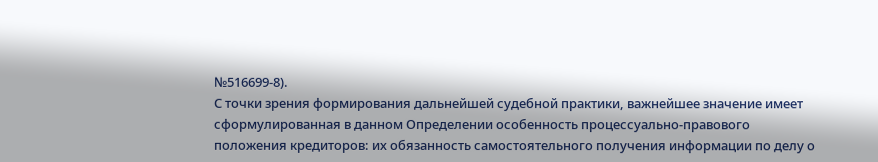№516699-8).
С точки зрения формирования дальнейшей судебной практики, важнейшее значение имеет сформулированная в данном Определении особенность процессуально-правового положения кредиторов: их обязанность самостоятельного получения информации по делу о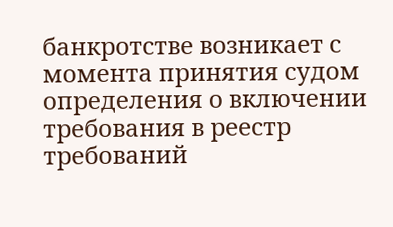банкротстве возникает с момента принятия судом определения о включении требования в реестр требований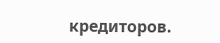кредиторов.